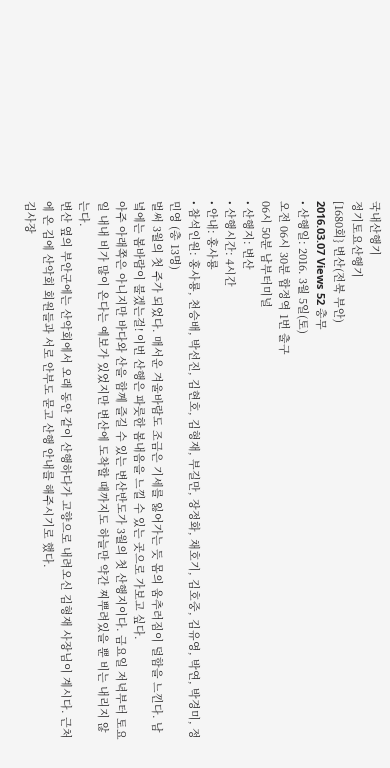국내산행기
정기토요산행기
[1680회} 변산(전북 부안)
2016.03.07 Views 52 총무
• 산행일: 2016. 3월 5일(토)
오전 06시 30분 합정역 1번 출구
06시 50분 남부터미널
• 산행지: 변산
• 산행시간: 4시간
• 안내: 홍사룡
• 참석인원: 홍사룡, 천승배, 박선진, 김현호, 김형재, 부길만, 장정화, 채호기, 김호중, 김유영, 박연, 박경미, 정민영 (총 13명)
벌써 3월의 첫 주가 되었다. 매서운 겨울바람도 조금은 기세를 잃어가는 듯 몸의 움추러짐이 덜함을 느낀다. 남녘에는 봄바람이 불겠는걸! 이번 산행은 파릇한 봄내음을 느낄 수 있는 곳으로 가보고 싶다.
아주 아래쪽은 아니지만 바다와 산을 함께 즐길 수 있는 변산반도가 3월의 첫 산행지이다. 금요일 저녁부터 토요일 내내 비가 많이 온다는 예보가 있었지만 변산에 도착할 때까지도 하늘만 약간 찌뿌려있을 뿐 비는 내리지 않는다.
변산 옆의 부안군에는 산악회에서 오래 동안 같이 산행하다가 고향으로 내려오신 김형재 사장님이 계시다. 근처에 온 김에 산악회 회원들과 서로 안부도 묻고 산행 안내를 해주시기로 했다.
김사장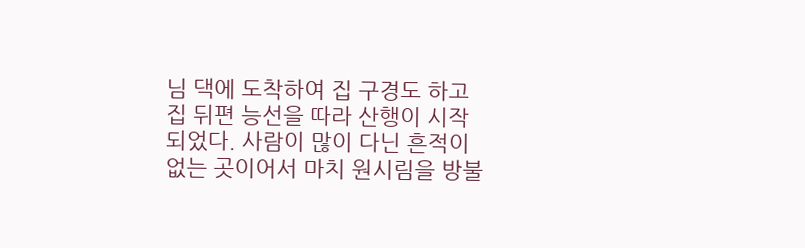님 댁에 도착하여 집 구경도 하고 집 뒤편 능선을 따라 산행이 시작되었다. 사람이 많이 다닌 흔적이 없는 곳이어서 마치 원시림을 방불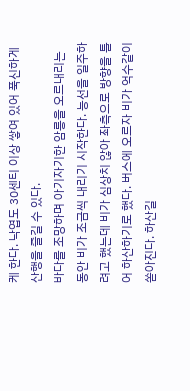케 한다. 낙엽도 30센티 이상 쌓여 있어 푹신하게 산행을 즐길 수 있다.
바다를 조망하며 아기자기한 암릉을 오르내리는 동안 비가 조금씩 내리기 시작한다. 능선을 일주하려고 했는데 비가 심상치 않아 좌측으로 방향을 틀어 하산하기로 했다. 버스에 오르자 비가 억수같이 쏟아진다. 하산길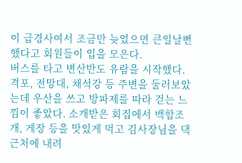이 급경사여서 조금만 늦었으면 큰일날뻔 했다고 회원들이 입을 모은다.
버스를 타고 변산반도 유람을 시작했다. 격포, 전망대, 채석강 등 주변을 둘러보았는데 우산을 쓰고 방파제를 따라 걷는 느낌이 좋았다. 소개받은 회집에서 백합조개, 게장 등을 맛있게 먹고 김사장님을 댁 근처에 내려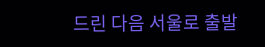드린 다음 서울로 출발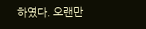하였다. 오랜만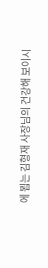에 뵙는 김형재 사장님의 건강해 보이시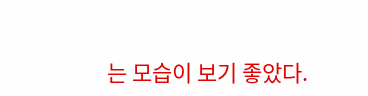는 모습이 보기 좋았다.